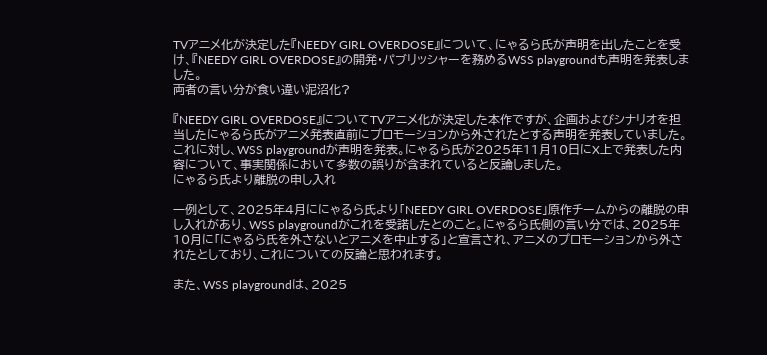TVアニメ化が決定した『NEEDY GIRL OVERDOSE』について、にゃるら氏が声明を出したことを受け、『NEEDY GIRL OVERDOSE』の開発・パブリッシャーを務めるWSS playgroundも声明を発表しました。
両者の言い分が食い違い泥沼化?

『NEEDY GIRL OVERDOSE』についてTVアニメ化が決定した本作ですが、企画およびシナリオを担当したにゃるら氏がアニメ発表直前にプロモーションから外されたとする声明を発表していました。これに対し、WSS playgroundが声明を発表。にゃるら氏が2025年11月10日にX上で発表した内容について、事実関係において多数の誤りが含まれていると反論しました。
にゃるら氏より離脱の申し入れ

一例として、2025年4月ににゃるら氏より「NEEDY GIRL OVERDOSE」原作チームからの離脱の申し入れがあり、WSS playgroundがこれを受諾したとのこと。にゃるら氏側の言い分では、2025年10月に「にゃるら氏を外さないとアニメを中止する」と宣言され、アニメのプロモーションから外されたとしており、これについての反論と思われます。

また、WSS playgroundは、2025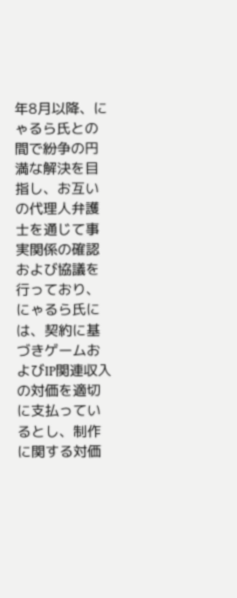年8月以降、にゃるら氏との間で紛争の円満な解決を目指し、お互いの代理人弁護士を通じて事実関係の確認および協議を行っており、にゃるら氏には、契約に基づきゲームおよびIP関連収入の対価を適切に支払っているとし、制作に関する対価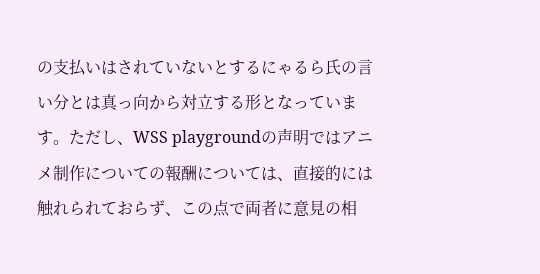の支払いはされていないとするにゃるら氏の言い分とは真っ向から対立する形となっています。ただし、WSS playgroundの声明ではアニメ制作についての報酬については、直接的には触れられておらず、この点で両者に意見の相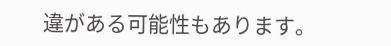違がある可能性もあります。